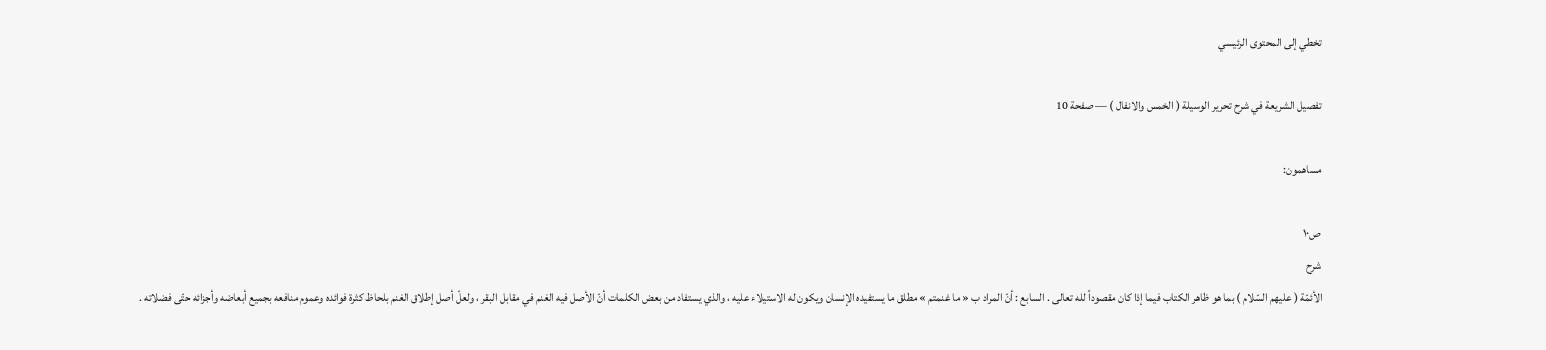تخطي إلى المحتوى الرئيسي

تفصيل الشريعة في شرح تحرير الوسيلة ( الخمس والانفال ) — صفحة 10

مساهمون:

ص١٠
شرح
الأئمّة ( عليهم السّلام ) بما هو ظاهر الكتاب فيما إذا كان مقصوداً لله تعالى . السابع : أنّ المراد ب « ما غنمتم » مطلق ما يستفيده الإنسان ويكون له الاستيلاء عليه ، والذي يستفاد من بعض الكلمات أنّ الأصل فيه الغنم في مقابل البقر ، ولعلّ أصل إطلاق الغنم بلحاظ كثرة فوائده وعموم منافعه بجميع أبعاضه وأجزائه حتّى فضلاته .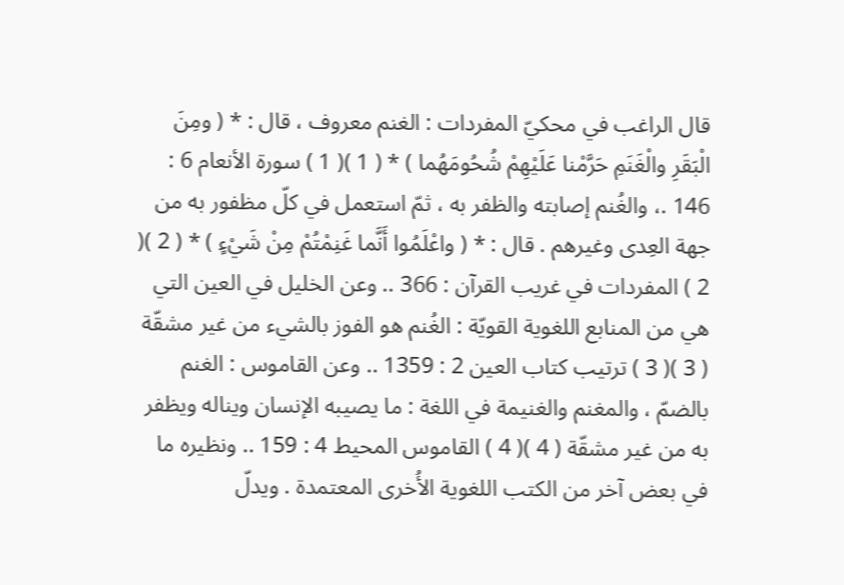قال الراغب في محكيّ المفردات : الغنم معروف ، قال : * ( ومِنَ الْبَقَرِ والْغَنَمِ حَرَّمْنا عَلَيْهِمْ شُحُومَهُما ) * ( 1 )( 1 ) سورة الأنعام 6 : 146 .، والغُنم إصابته والظفر به ، ثمّ استعمل في كلّ مظفور به من جهة العِدى وغيرهم . قال : * ( واعْلَمُوا أَنَّما غَنِمْتُمْ مِنْ شَيْءٍ ) * ( 2 )( 2 ) المفردات في غريب القرآن : 366 .. وعن الخليل في العين التي هي من المنابع اللغوية القويّة : الغُنم هو الفوز بالشيء من غير مشقّة ( 3 )( 3 ) ترتيب كتاب العين 2 : 1359 .. وعن القاموس : الغنم بالضمّ ، والمغنم والغنيمة في اللغة : ما يصيبه الإنسان ويناله ويظفر به من غير مشقّة ( 4 )( 4 ) القاموس المحيط 4 : 159 .. ونظيره ما في بعض آخر من الكتب اللغوية الأُخرى المعتمدة . ويدلّ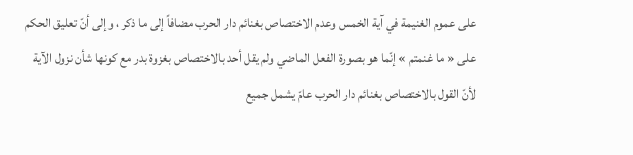على عموم الغنيمة في آية الخمس وعدم الاختصاص بغنائم دار الحرب مضافاً إلى ما ذكر ، وإلى أنّ تعليق الحكم على « ما غنمتم » إنّما هو بصورة الفعل الماضي ولم يقل أحد بالاختصاص بغزوة بدر مع كونها شأن نزول الآية لأنّ القول بالاختصاص بغنائم دار الحرب عامّ يشمل جميع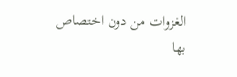الغزوات من دون اختصاص بها